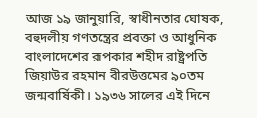আজ ১৯ জানুয়ারি, স্বাধীনতার ঘোষক, বহুদলীয় গণতন্ত্রের প্রবক্তা ও আধুনিক বাংলাদেশের রূপকার শহীদ রাষ্ট্রপতি জিয়াউর রহমান বীরউত্তমের ৯০তম জন্মবার্ষিকী। ১৯৩৬ সালের এই দিনে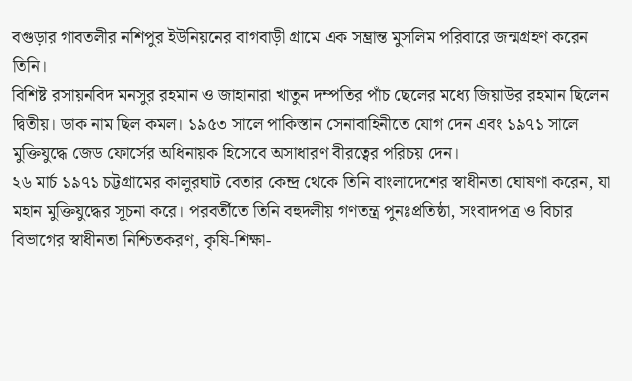বগুড়ার গাবতলীর নশিপুর ইউনিয়নের বাগবাড়ী গ্রামে এক সম্ভ্রান্ত মুসলিম পরিবারে জন্মগ্রহণ করেন তিনি।
বিশিষ্ট রসায়নবিদ মনসুর রহমান ও জাহানারা খাতুন দম্পতির পাঁচ ছেলের মধ্যে জিয়াউর রহমান ছিলেন দ্বিতীয়। ডাক নাম ছিল কমল। ১৯৫৩ সালে পাকিস্তান সেনাবাহিনীতে যোগ দেন এবং ১৯৭১ সালে মুক্তিযুদ্ধে জেড ফোর্সের অধিনায়ক হিসেবে অসাধারণ বীরত্বের পরিচয় দেন।
২৬ মার্চ ১৯৭১ চট্টগ্রামের কালুরঘাট বেতার কেন্দ্র থেকে তিনি বাংলাদেশের স্বাধীনতা ঘোষণা করেন, যা মহান মুক্তিযুদ্ধের সূচনা করে। পরবর্তীতে তিনি বহুদলীয় গণতন্ত্র পুনঃপ্রতিষ্ঠা, সংবাদপত্র ও বিচার বিভাগের স্বাধীনতা নিশ্চিতকরণ, কৃষি-শিক্ষা-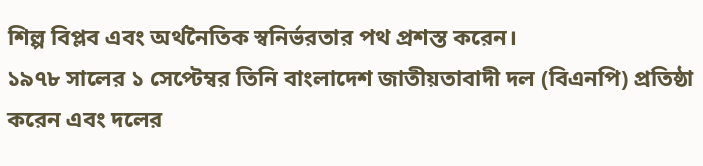শিল্প বিপ্লব এবং অর্থনৈতিক স্বনির্ভরতার পথ প্রশস্ত করেন।
১৯৭৮ সালের ১ সেপ্টেম্বর তিনি বাংলাদেশ জাতীয়তাবাদী দল (বিএনপি) প্রতিষ্ঠা করেন এবং দলের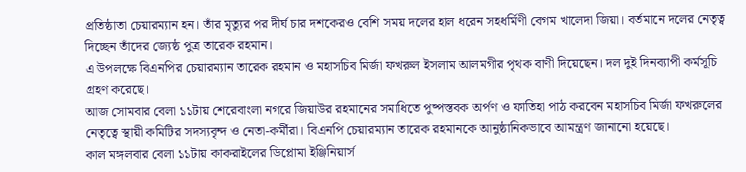প্রতিষ্ঠাতা চেয়ারম্যান হন। তাঁর মৃত্যুর পর দীর্ঘ চার দশকেরও বেশি সময় দলের হাল ধরেন সহধর্মিণী বেগম খালেদা জিয়া। বর্তমানে দলের নেতৃত্ব দিচ্ছেন তাঁদের জ্যেষ্ঠ পুত্র তারেক রহমান।
এ উপলক্ষে বিএনপির চেয়ারম্যান তারেক রহমান ও মহাসচিব মির্জা ফখরুল ইসলাম আলমগীর পৃথক বাণী দিয়েছেন। দল দুই দিনব্যাপী কর্মসূচি গ্রহণ করেছে।
আজ সোমবার বেলা ১১টায় শেরেবাংলা নগরে জিয়াউর রহমানের সমাধিতে পুষ্পস্তবক অর্পণ ও ফাতিহা পাঠ করবেন মহাসচিব মির্জা ফখরুলের নেতৃত্বে স্থায়ী কমিটির সদস্যবৃন্দ ও নেতা-কর্মীরা। বিএনপি চেয়ারম্যান তারেক রহমানকে আনুষ্ঠানিকভাবে আমন্ত্রণ জানানো হয়েছে।
কাল মঙ্গলবার বেলা ১১টায় কাকরাইলের ডিপ্লোমা ইঞ্জিনিয়ার্স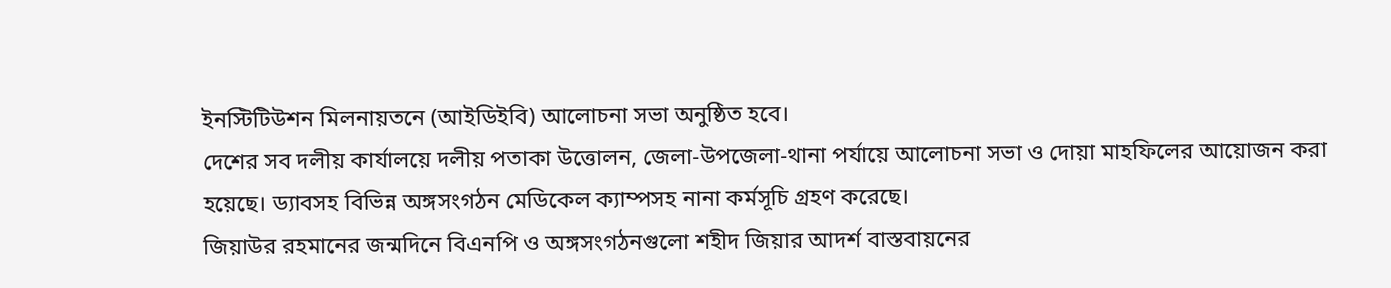ইনস্টিটিউশন মিলনায়তনে (আইডিইবি) আলোচনা সভা অনুষ্ঠিত হবে।
দেশের সব দলীয় কার্যালয়ে দলীয় পতাকা উত্তোলন, জেলা-উপজেলা-থানা পর্যায়ে আলোচনা সভা ও দোয়া মাহফিলের আয়োজন করা হয়েছে। ড্যাবসহ বিভিন্ন অঙ্গসংগঠন মেডিকেল ক্যাম্পসহ নানা কর্মসূচি গ্রহণ করেছে।
জিয়াউর রহমানের জন্মদিনে বিএনপি ও অঙ্গসংগঠনগুলো শহীদ জিয়ার আদর্শ বাস্তবায়নের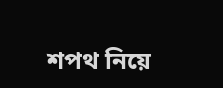শপথ নিয়ে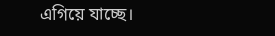এগিয়ে যাচ্ছে।